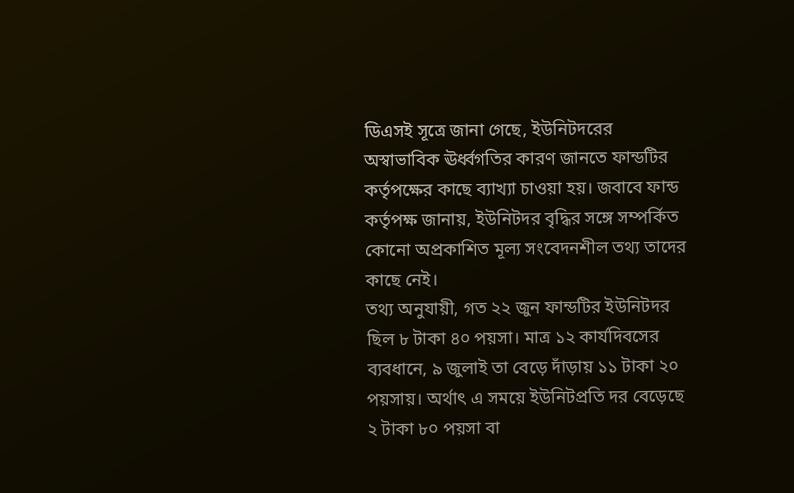ডিএসই সূত্রে জানা গেছে, ইউনিটদরের অস্বাভাবিক ঊর্ধ্বগতির কারণ জানতে ফান্ডটির কর্তৃপক্ষের কাছে ব্যাখ্যা চাওয়া হয়। জবাবে ফান্ড কর্তৃপক্ষ জানায়, ইউনিটদর বৃদ্ধির সঙ্গে সম্পর্কিত কোনো অপ্রকাশিত মূল্য সংবেদনশীল তথ্য তাদের কাছে নেই।
তথ্য অনুযায়ী, গত ২২ জুন ফান্ডটির ইউনিটদর ছিল ৮ টাকা ৪০ পয়সা। মাত্র ১২ কার্যদিবসের ব্যবধানে, ৯ জুলাই তা বেড়ে দাঁড়ায় ১১ টাকা ২০ পয়সায়। অর্থাৎ এ সময়ে ইউনিটপ্রতি দর বেড়েছে ২ টাকা ৮০ পয়সা বা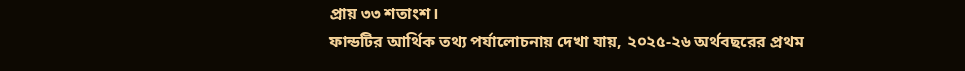প্রায় ৩৩ শতাংশ।
ফান্ডটির আর্থিক তথ্য পর্যালোচনায় দেখা যায়, ২০২৫-২৬ অর্থবছরের প্রথম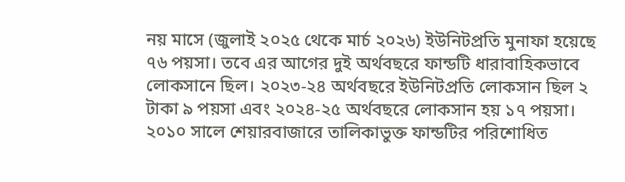নয় মাসে (জুলাই ২০২৫ থেকে মার্চ ২০২৬) ইউনিটপ্রতি মুনাফা হয়েছে ৭৬ পয়সা। তবে এর আগের দুই অর্থবছরে ফান্ডটি ধারাবাহিকভাবে লোকসানে ছিল। ২০২৩-২৪ অর্থবছরে ইউনিটপ্রতি লোকসান ছিল ২ টাকা ৯ পয়সা এবং ২০২৪-২৫ অর্থবছরে লোকসান হয় ১৭ পয়সা।
২০১০ সালে শেয়ারবাজারে তালিকাভুক্ত ফান্ডটির পরিশোধিত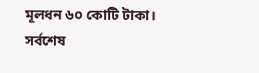মূলধন ৬০ কোটি টাকা। সর্বশেষ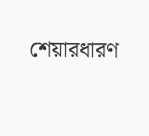শেয়ারধারণ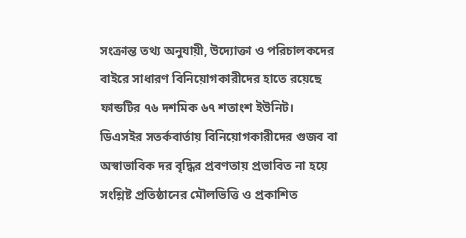সংক্রান্ত তথ্য অনুযায়ী, উদ্যোক্তা ও পরিচালকদের বাইরে সাধারণ বিনিয়োগকারীদের হাতে রয়েছে ফান্ডটির ৭৬ দশমিক ৬৭ শতাংশ ইউনিট।
ডিএসইর সতর্কবার্তায় বিনিয়োগকারীদের গুজব বা অস্বাভাবিক দর বৃদ্ধির প্রবণতায় প্রভাবিত না হয়ে সংশ্লিষ্ট প্রতিষ্ঠানের মৌলভিত্তি ও প্রকাশিত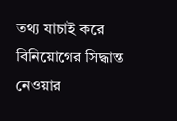তথ্য যাচাই করে বিনিয়োগের সিদ্ধান্ত নেওয়ার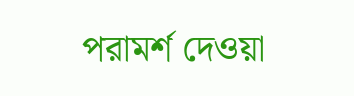পরামর্শ দেওয়া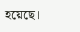হয়েছে।